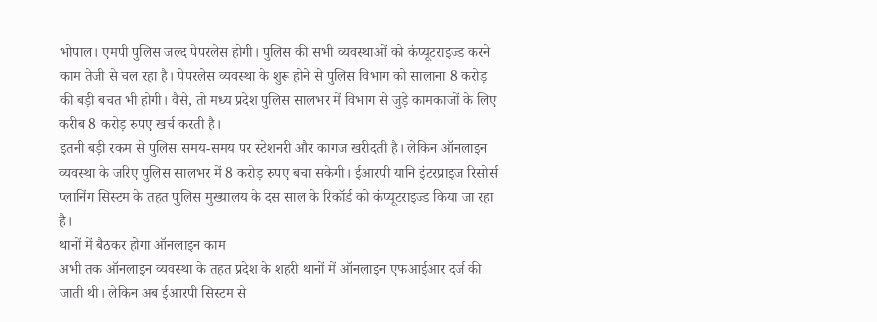भोपाल। एमपी पुलिस जल्द पेपरलेस होगी। पुलिस की सभी व्यवस्थाओं को कंप्यूटराइज्ड करने काम तेजी से चल रहा है। पेपरलेस व्यवस्था के शुरू होने से पुलिस विभाग को सालाना 8 करोड़ की बड़ी बचत भी होगी। वैसे, तो मध्य प्रदेश पुलिस सालभर में विभाग से जुड़े कामकाजों के लिए करीब 8 करोड़ रुपए खर्च करती है।
इतनी बड़ी रकम से पुलिस समय-समय पर स्टेशनरी और कागज खरीदती है। लेकिन ऑनलाइन व्यवस्था के जरिए पुलिस सालभर में 8 करोड़ रुपए बचा सकेगी। ईआरपी यानि इंटरप्राइज रिसोर्स प्लानिंग सिस्टम के तहत पुलिस मुख्यालय के दस साल के रिकॉर्ड को कंप्यूटराइज्ड किया जा रहा है।
थानों में बैठकर होगा ऑनलाइन काम
अभी तक ऑनलाइन व्यवस्था के तहत प्रदेश के शहरी थानों में ऑनलाइन एफआईआर दर्ज की जाती थी। लेकिन अब ईआरपी सिस्टम से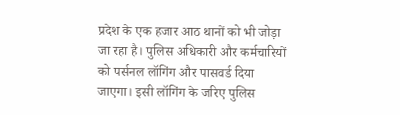प्रदेश के एक हजार आठ थानों को भी जोड़ा जा रहा है। पुलिस अधिकारी और कर्मचारियों को पर्सनल लॉगिंग और पासवर्ड दिया जाएगा। इसी लॉगिंग के जरिए पुलिस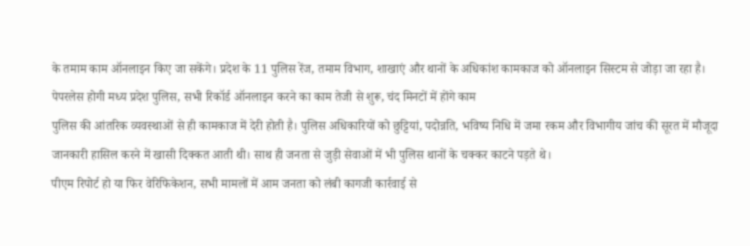के तमाम काम ऑनलाइन किए जा सकेंगे। प्रदेश के 11 पुलिस रेंज, तमाम विभाग, शाखाएं और थानों के अधिकांश कामकाज को ऑनलाइन सिस्टम से जोड़ा जा रहा है।
पेपरलेस होगी मध्य प्रदेश पुलिस, सभी रिकॉर्ड ऑनलाइन करने का काम तेजी से शुरू, चंद मिनटों में होंगे काम
पुलिस की आंतरिक व्यवस्थाओं से ही कामकाज में देरी होती है। पुलिस अधिकारियों को छुट्टियां, पदोन्नति, भविष्य निधि में जमा रकम और विभागीय जांच की सूरत में मौजूदा जानकारी हासिल करने में खासी दिक्कत आती थी। साथ ही जनता से जुड़ी सेवाओं में भी पुलिस थानों के चक्कर काटने पड़ते थे।
पीएम रिपोर्ट हो या फिर वेरिफिकेशन, सभी मामलों में आम जनता को लंबी कागजी कार्रवाई से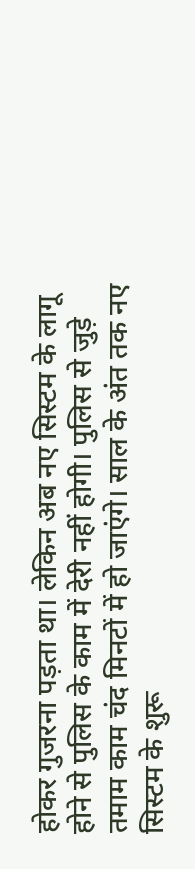होकर गुजरना पड़ता था। लेकिन अब नए सिस्टम के लागू होने से पुलिस के काम में देरी नहीं होगी। पुलिस से जुड़े तमाम काम चंद मिनटों में हो जाएंगे। साल के अंत तक नए सिस्टम के शुरू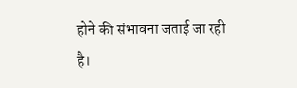होने की संभावना जताई जा रही है।